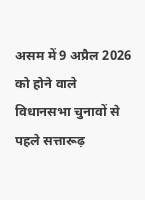असम में 9 अप्रैल 2026 को होने वाले विधानसभा चुनावों से पहले सत्तारूढ़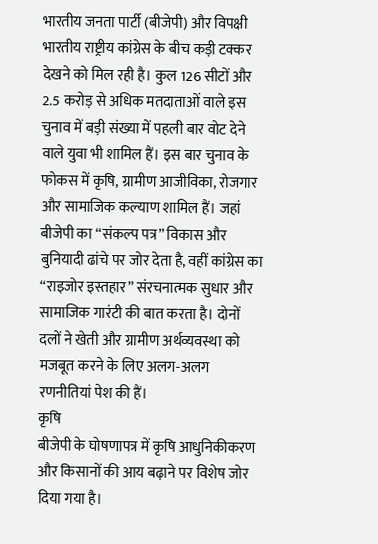भारतीय जनता पार्टी (बीजेपी) और विपक्षी भारतीय राष्ट्रीय कांग्रेस के बीच कड़ी टक्कर देखने को मिल रही है। कुल 126 सीटों और 2.5 करोड़ से अधिक मतदाताओं वाले इस चुनाव में बड़ी संख्या में पहली बार वोट देने वाले युवा भी शामिल हैं। इस बार चुनाव के फोकस में कृषि, ग्रामीण आजीविका, रोजगार और सामाजिक कल्याण शामिल हैं। जहां बीजेपी का “संकल्प पत्र” विकास और बुनियादी ढांचे पर जोर देता है, वहीं कांग्रेस का “राइजोर इस्तहार” संरचनात्मक सुधार और सामाजिक गारंटी की बात करता है। दोनों दलों ने खेती और ग्रामीण अर्थव्यवस्था को मजबूत करने के लिए अलग-अलग रणनीतियां पेश की हैं।
कृषि
बीजेपी के घोषणापत्र में कृषि आधुनिकीकरण और किसानों की आय बढ़ाने पर विशेष जोर दिया गया है।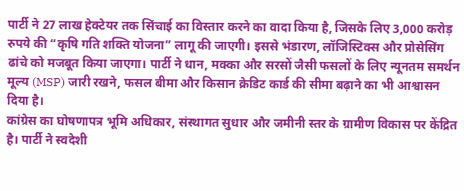पार्टी ने 27 लाख हेक्टेयर तक सिंचाई का विस्तार करने का वादा किया है, जिसके लिए 3,000 करोड़ रुपये की “कृषि गति शक्ति योजना” लागू की जाएगी। इससे भंडारण, लॉजिस्टिक्स और प्रोसेसिंग ढांचे को मजबूत किया जाएगा। पार्टी ने धान, मक्का और सरसों जैसी फसलों के लिए न्यूनतम समर्थन मूल्य (MSP) जारी रखने, फसल बीमा और किसान क्रेडिट कार्ड की सीमा बढ़ाने का भी आश्वासन दिया है।
कांग्रेस का घोषणापत्र भूमि अधिकार, संस्थागत सुधार और जमीनी स्तर के ग्रामीण विकास पर केंद्रित है। पार्टी ने स्वदेशी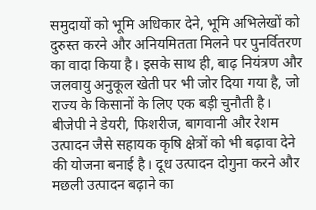समुदायों को भूमि अधिकार देने, भूमि अभिलेखों को दुरुस्त करने और अनियमितता मिलने पर पुनर्वितरण का वादा किया है। इसके साथ ही, बाढ़ नियंत्रण और जलवायु अनुकूल खेती पर भी जोर दिया गया है, जो राज्य के किसानों के लिए एक बड़ी चुनौती है।
बीजेपी ने डेयरी, फिशरीज, बागवानी और रेशम उत्पादन जैसे सहायक कृषि क्षेत्रों को भी बढ़ावा देने की योजना बनाई है। दूध उत्पादन दोगुना करने और मछली उत्पादन बढ़ाने का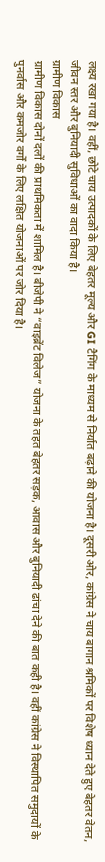लक्ष्य रखा गया है। वहीं, छोटे चाय उत्पादकों के लिए बेहतर मूल्य और GI टैगिंग के माध्यम से निर्यात बढ़ाने की योजना है। दूसरी ओर, कांग्रेस ने चाय बागान श्रमिकों पर विशेष ध्यान देते हुए बेहतर वेतन, जीवन स्तर और बुनियादी सुविधाओं का वादा किया है।
ग्रामीण विकास
ग्रामीण विकास दोनों दलों की प्राथमिकता में शामिल है। बीजेपी ने “वाइब्रेंट विलेज” योजना के तहत बेहतर सड़क, आवास और बुनियादी ढांचा देने की बात कही है। वहीं कांग्रेस ने विस्थापित समुदायों के पुनर्वास और कमजोर वर्गों के लिए लक्षित योजनाओं पर जोर दिया है।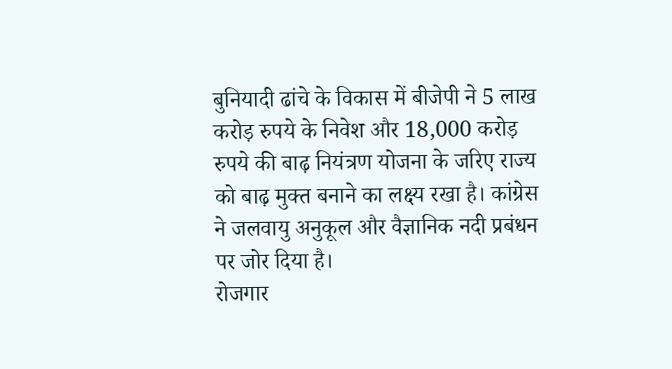बुनियादी ढांचे के विकास में बीजेपी ने 5 लाख करोड़ रुपये के निवेश और 18,000 करोड़ रुपये की बाढ़ नियंत्रण योजना के जरिए राज्य को बाढ़ मुक्त बनाने का लक्ष्य रखा है। कांग्रेस ने जलवायु अनुकूल और वैज्ञानिक नदी प्रबंधन पर जोर दिया है।
रोजगार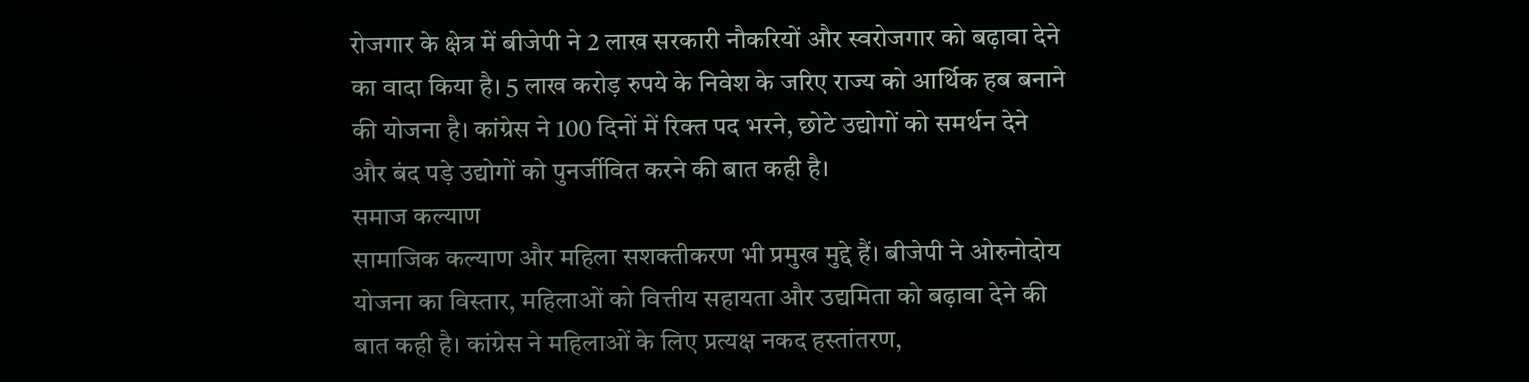रोजगार के क्षेत्र में बीजेपी ने 2 लाख सरकारी नौकरियों और स्वरोजगार को बढ़ावा देने का वादा किया है। 5 लाख करोड़ रुपये के निवेश के जरिए राज्य को आर्थिक हब बनाने की योजना है। कांग्रेस ने 100 दिनों में रिक्त पद भरने, छोटे उद्योगों को समर्थन देने और बंद पड़े उद्योगों को पुनर्जीवित करने की बात कही है।
समाज कल्याण
सामाजिक कल्याण और महिला सशक्तीकरण भी प्रमुख मुद्दे हैं। बीजेपी ने ओरुनोदोय योजना का विस्तार, महिलाओं को वित्तीय सहायता और उद्यमिता को बढ़ावा देने की बात कही है। कांग्रेस ने महिलाओं के लिए प्रत्यक्ष नकद हस्तांतरण,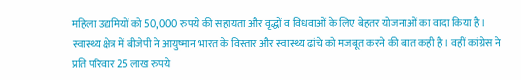महिला उद्यमियों को 50,000 रुपये की सहायता और वृद्धों व विधवाओं के लिए बेहतर योजनाओं का वादा किया है।
स्वास्थ्य क्षेत्र में बीजेपी ने आयुष्मान भारत के विस्तार और स्वास्थ्य ढांचे को मजबूत करने की बात कही है। वहीं कांग्रेस ने प्रति परिवार 25 लाख रुपये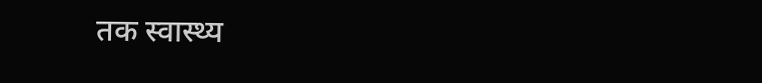तक स्वास्थ्य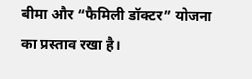बीमा और “फैमिली डॉक्टर” योजना का प्रस्ताव रखा है।